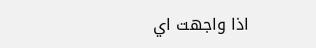اذا واجهت اي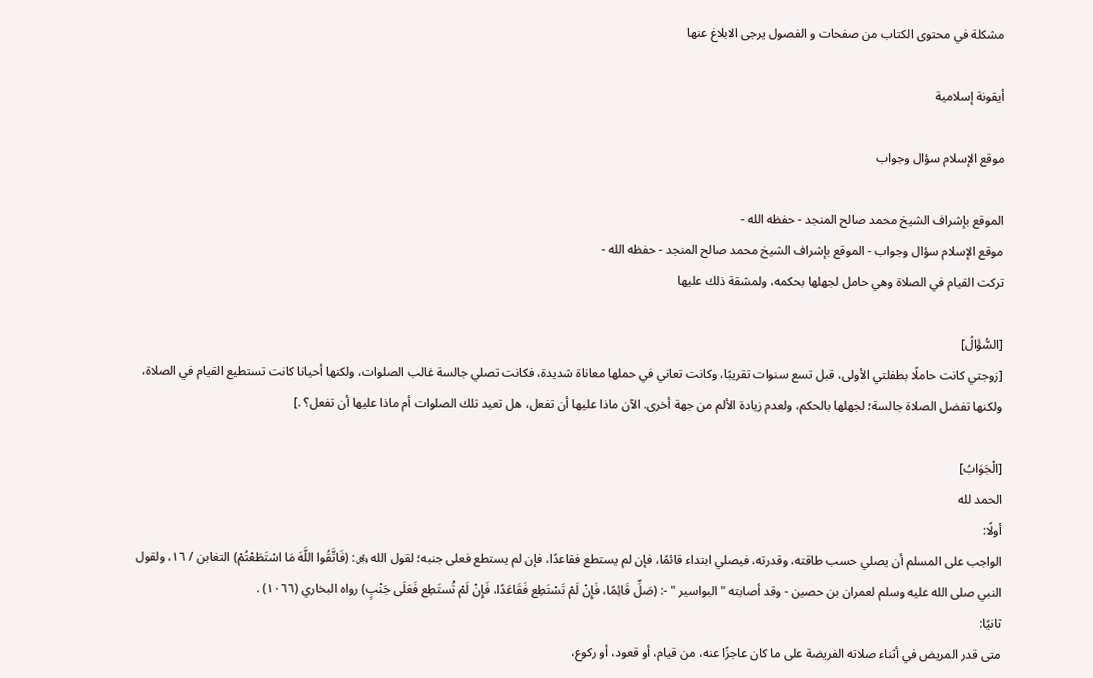مشكلة في محتوى الكتاب من صفحات و الفصول يرجى الابلاغ عنها

أيقونة إسلامية

موقع الإسلام سؤال وجواب

الموقع بإشراف الشيخ محمد صالح المنجد - حفظه الله -
موقع الإسلام سؤال وجواب - الموقع بإشراف الشيخ محمد صالح المنجد - حفظه الله -
تركت القيام في الصلاة وهي حامل لجهلها بحكمه، ولمشقة ذلك عليها

[السُّؤَالُ]
[زوجتي كانت حاملًا بطفلتي الأولى، قبل تسع سنوات تقريبًا، وكانت تعاني في حملها معاناة شديدة، فكانت تصلي جالسة غالب الصلوات، ولكنها أحيانا كانت تستطيع القيام في الصلاة، ولكنها تفضل الصلاة جالسة؛ لجهلها بالحكم، ولعدم زيادة الألم من جهة أخرى. الآن ماذا عليها أن تفعل، هل تعيد تلك الصلوات أم ماذا عليها أن تفعل؟ .]

[الْجَوَابُ]
الحمد لله
أولًا:
الواجب على المسلم أن يصلي حسب طاقته، وقدرته، فيصلي ابتداء قائمًا، فإن لم يستطع فقاعدًا، فإن لم يستطع فعلى جنبه؛ لقول الله ﷿: (فَاتَّقُوا اللَّهَ مَا اسْتَطَعْتُمْ) التغابن / ١٦، ولقول النبي صلى الله عليه وسلم لعمران بن حصين - وقد أصابته " البواسير " -: (صَلِّ قَائِمًا، فَإِنْ لَمْ تَسْتَطِع فَقَاعَدًا، فَإِنْ لَمْ تَْستَطِع فَعَلَى جَنْبٍ) رواه البخاري (١٠٦٦) .
ثانيًا:
متى قدر المريض في أثناء صلاته الفريضة على ما كان عاجزًا عنه، من قيام، أو قعود، أو ركوع،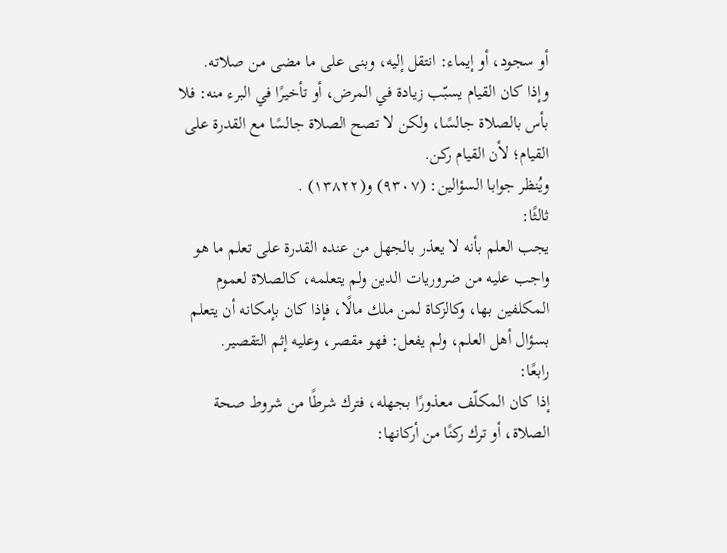أو سجود، أو إيماء: انتقل إليه، وبنى على ما مضى من صلاته.
وإذا كان القيام يسبّب زيادة في المرض، أو تأخيرًا في البرء منه: فلا بأس بالصلاة جالسًا، ولكن لا تصح الصلاة جالسًا مع القدرة على القيام؛ لأن القيام ركن.
ويُنظر جوابا السؤالين: (٩٣٠٧) و(١٣٨٢٢) .
ثالثًا:
يجب العلم بأنه لا يعذر بالجهل من عنده القدرة على تعلم ما هو واجب عليه من ضروريات الدين ولم يتعلمه، كالصلاة لعموم المكلفين بها، وكالزكاة لمن ملك مالًا، فإذا كان بإمكانه أن يتعلم بسؤال أهل العلم، ولم يفعل: فهو مقصر، وعليه إثم التقصير.
رابعًا:
إذا كان المكلّف معذورًا بجهله، فترك شرطًا من شروط صحة الصلاة، أو ترك ركنًا من أركانها: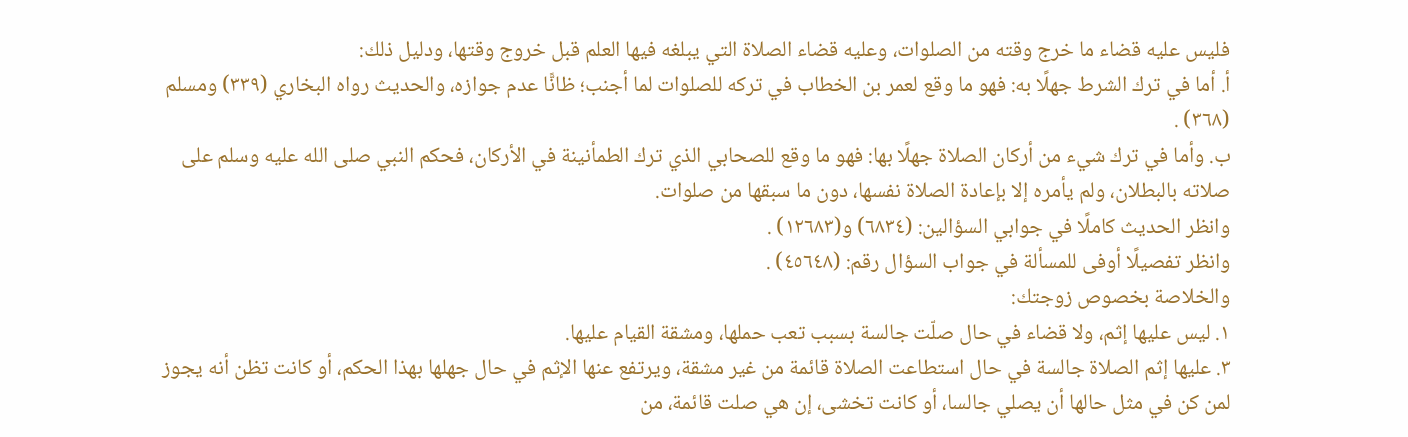فليس عليه قضاء ما خرج وقته من الصلوات، وعليه قضاء الصلاة التي يبلغه فيها العلم قبل خروج وقتها، ودليل ذلك:
أ. أما في ترك الشرط جهلًا به: فهو ما وقع لعمر بن الخطاب في تركه للصلوات لما أجنب؛ ظانًّا عدم جوازه، والحديث رواه البخاري (٣٣٩) ومسلم (٣٦٨) .
ب. وأما في ترك شيء من أركان الصلاة جهلًا بها: فهو ما وقع للصحابي الذي ترك الطمأنينة في الأركان، فحكم النبي صلى الله عليه وسلم على صلاته بالبطلان، ولم يأمره إلا بإعادة الصلاة نفسها، دون ما سبقها من صلوات.
وانظر الحديث كاملًا في جوابي السؤالين: (٦٨٣٤) و(١٢٦٨٣) .
وانظر تفصيلًا أوفى للمسألة في جواب السؤال رقم: (٤٥٦٤٨) .
والخلاصة بخصوص زوجتك:
١. ليس عليها إثم، ولا قضاء في حال صلّت جالسة بسبب تعب حملها، ومشقة القيام عليها.
٣. عليها إثم الصلاة جالسة في حال استطاعت الصلاة قائمة من غير مشقة، ويرتفع عنها الإثم في حال جهلها بهذا الحكم، أو كانت تظن أنه يجوز لمن كن في مثل حالها أن يصلي جالسا، أو كانت تخشى، إن هي صلت قائمة، من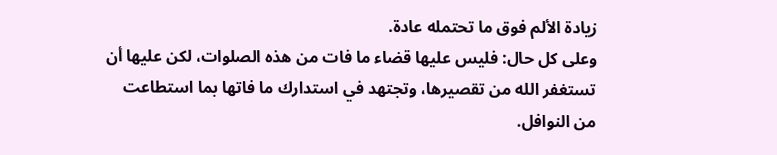زيادة الألم فوق ما تحتمله عادة.
وعلى كل حال: فليس عليها قضاء ما فات من هذه الصلوات، لكن عليها أن تستغفر الله من تقصيرها، وتجتهد في استدارك ما فاتها بما استطاعت من النوافل.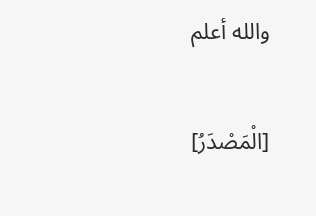والله أعلم

[الْمَصْدَرُ]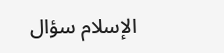الإسلام سؤال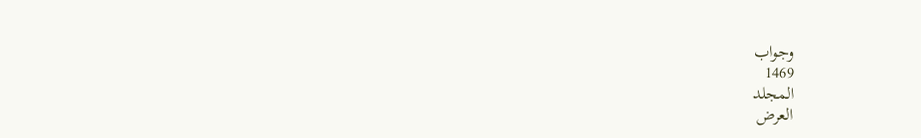وجواب
1469
المجلد
العرض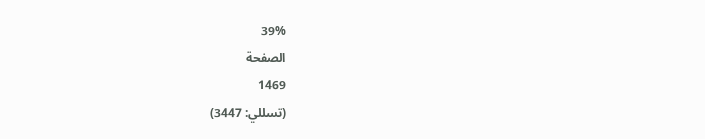39%
الصفحة
1469
(تسللي: 3447)